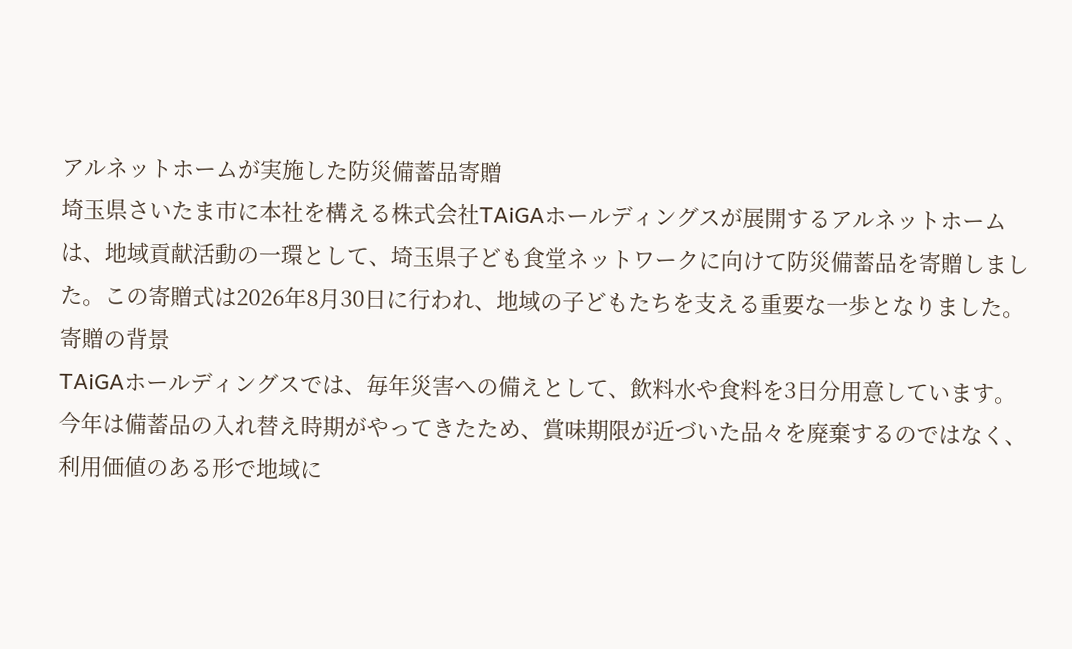アルネットホームが実施した防災備蓄品寄贈
埼玉県さいたま市に本社を構える株式会社TAiGAホールディングスが展開するアルネットホームは、地域貢献活動の一環として、埼玉県子ども食堂ネットワークに向けて防災備蓄品を寄贈しました。この寄贈式は2026年8月30日に行われ、地域の子どもたちを支える重要な一歩となりました。
寄贈の背景
TAiGAホールディングスでは、毎年災害への備えとして、飲料水や食料を3日分用意しています。今年は備蓄品の入れ替え時期がやってきたため、賞味期限が近づいた品々を廃棄するのではなく、利用価値のある形で地域に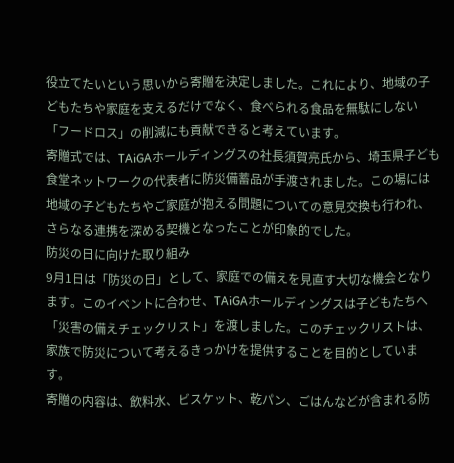役立てたいという思いから寄贈を決定しました。これにより、地域の子どもたちや家庭を支えるだけでなく、食べられる食品を無駄にしない「フードロス」の削減にも貢献できると考えています。
寄贈式では、TAiGAホールディングスの社長須賀亮氏から、埼玉県子ども食堂ネットワークの代表者に防災備蓄品が手渡されました。この場には地域の子どもたちやご家庭が抱える問題についての意見交換も行われ、さらなる連携を深める契機となったことが印象的でした。
防災の日に向けた取り組み
9月1日は「防災の日」として、家庭での備えを見直す大切な機会となります。このイベントに合わせ、TAiGAホールディングスは子どもたちへ「災害の備えチェックリスト」を渡しました。このチェックリストは、家族で防災について考えるきっかけを提供することを目的としています。
寄贈の内容は、飲料水、ビスケット、乾パン、ごはんなどが含まれる防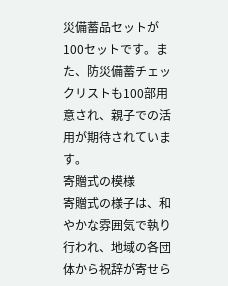災備蓄品セットが100セットです。また、防災備蓄チェックリストも100部用意され、親子での活用が期待されています。
寄贈式の模様
寄贈式の様子は、和やかな雰囲気で執り行われ、地域の各団体から祝辞が寄せら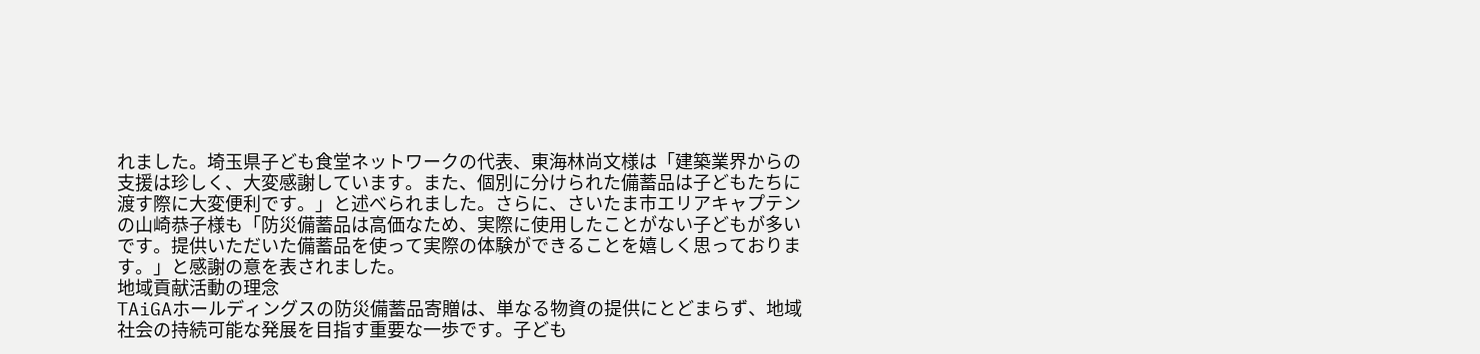れました。埼玉県子ども食堂ネットワークの代表、東海林尚文様は「建築業界からの支援は珍しく、大変感謝しています。また、個別に分けられた備蓄品は子どもたちに渡す際に大変便利です。」と述べられました。さらに、さいたま市エリアキャプテンの山崎恭子様も「防災備蓄品は高価なため、実際に使用したことがない子どもが多いです。提供いただいた備蓄品を使って実際の体験ができることを嬉しく思っております。」と感謝の意を表されました。
地域貢献活動の理念
TAiGAホールディングスの防災備蓄品寄贈は、単なる物資の提供にとどまらず、地域社会の持続可能な発展を目指す重要な一歩です。子ども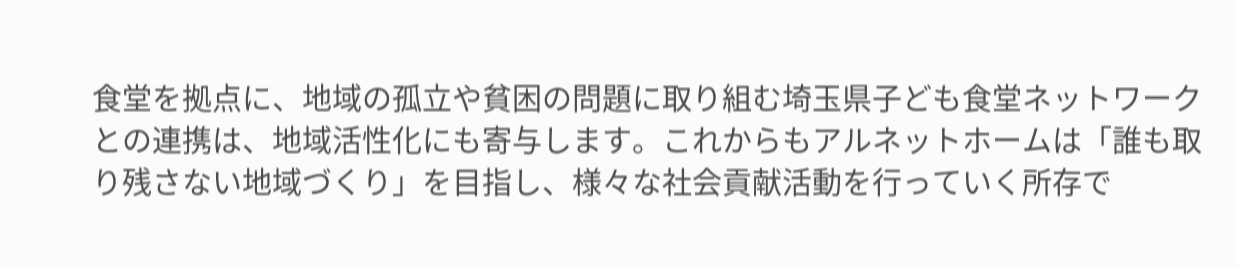食堂を拠点に、地域の孤立や貧困の問題に取り組む埼玉県子ども食堂ネットワークとの連携は、地域活性化にも寄与します。これからもアルネットホームは「誰も取り残さない地域づくり」を目指し、様々な社会貢献活動を行っていく所存で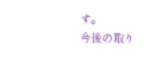す。
今後の取り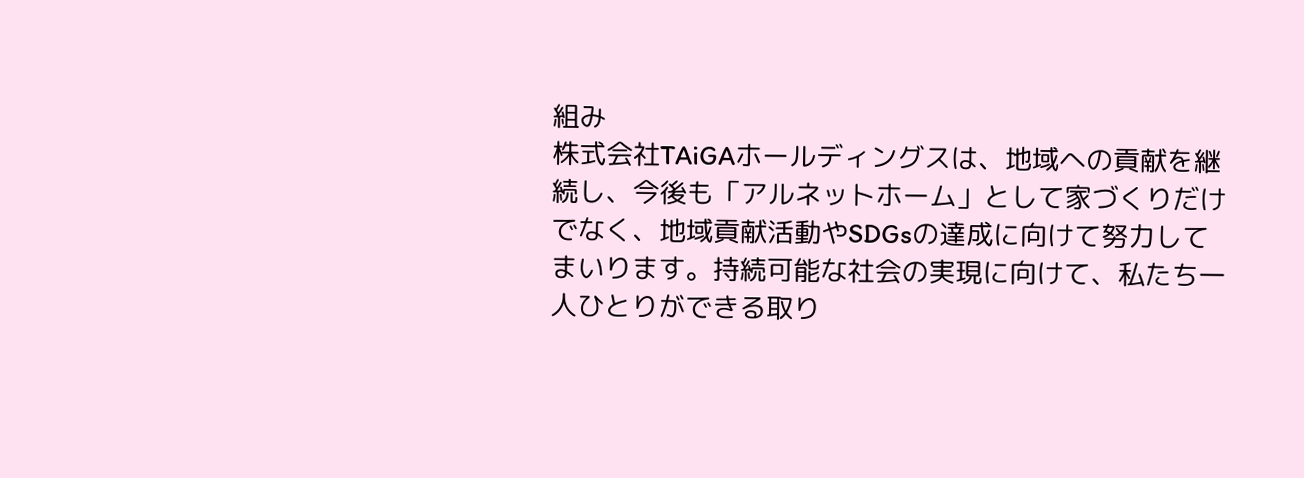組み
株式会社TAiGAホールディングスは、地域への貢献を継続し、今後も「アルネットホーム」として家づくりだけでなく、地域貢献活動やSDGsの達成に向けて努力してまいります。持続可能な社会の実現に向けて、私たち一人ひとりができる取り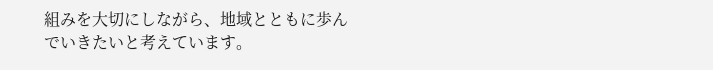組みを大切にしながら、地域とともに歩んでいきたいと考えています。